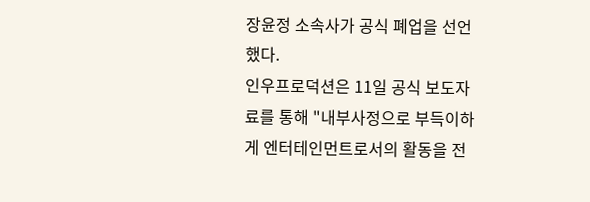장윤정 소속사가 공식 폐업을 선언했다.
인우프로덕션은 11일 공식 보도자료를 통해 "내부사정으로 부득이하게 엔터테인먼트로서의 활동을 전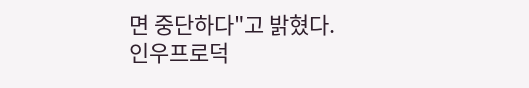면 중단하다"고 밝혔다.
인우프로덕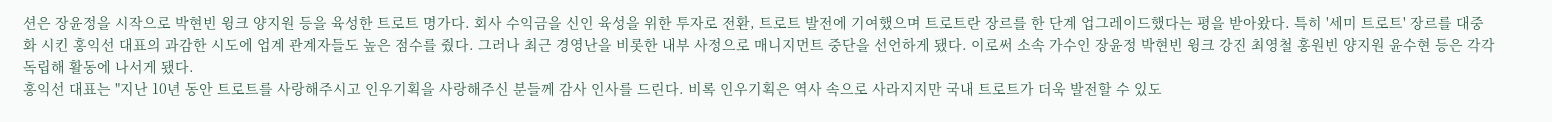션은 장윤정을 시작으로 박현빈 윙크 양지원 등을 육성한 트로트 명가다. 회사 수익금을 신인 육성을 위한 투자로 전환, 트로트 발전에 기여했으며 트로트란 장르를 한 단계 업그레이드했다는 평을 받아왔다. 특히 '세미 트로트' 장르를 대중화 시킨 홍익선 대표의 과감한 시도에 업계 관계자들도 높은 점수를 줬다. 그러나 최근 경영난을 비롯한 내부 사정으로 매니지먼트 중단을 선언하게 됐다. 이로써 소속 가수인 장윤정 박현빈 윙크 강진 최영철 홍원빈 양지원 윤수현 등은 각각 독립해 활동에 나서게 됐다.
홍익선 대표는 "지난 10년 동안 트로트를 사랑해주시고 인우기획을 사랑해주신 분들께 감사 인사를 드린다. 비록 인우기획은 역사 속으로 사라지지만 국내 트로트가 더욱 발전할 수 있도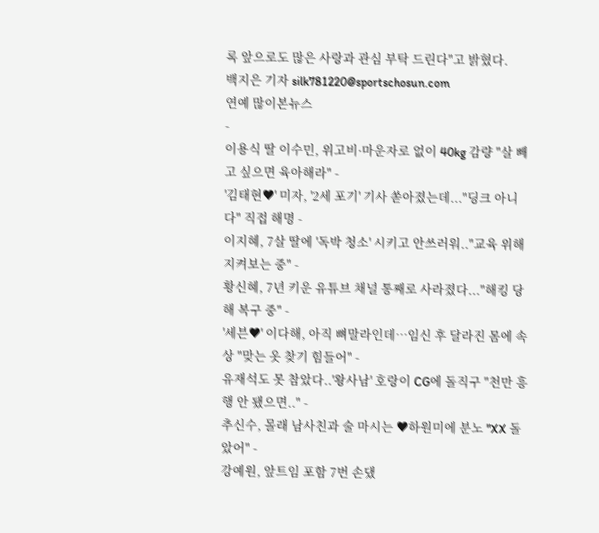록 앞으로도 많은 사랑과 관심 부탁 드린다"고 밝혔다.
백지은 기자 silk781220@sportschosun.com
연예 많이본뉴스
-
이용식 딸 이수민, 위고비·마운자로 없이 40kg 감량 "살 빼고 싶으면 육아해라" -
'김태현♥' 미자, '2세 포기' 기사 쏟아졌는데..."딩크 아니다" 직접 해명 -
이지혜, 7살 딸에 '독박 청소' 시키고 안쓰러워.."교육 위해 지켜보는 중" -
황신혜, 7년 키운 유튜브 채널 통째로 사라졌다..."해킹 당해 복구 중" -
'세븐♥' 이다해, 아직 뼈말라인데…임신 후 달라진 몸에 속상 "맞는 옷 찾기 힘들어" -
유재석도 못 참았다..'왕사남' 호랑이 CG에 돌직구 "천만 흥행 안 됐으면.." -
추신수, 몰래 남사친과 술 마시는 ♥하원미에 분노 "XX 돌았어" -
강예원, 앞트임 포함 7번 손댔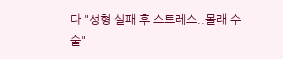다 "성형 실패 후 스트레스..몰래 수술"